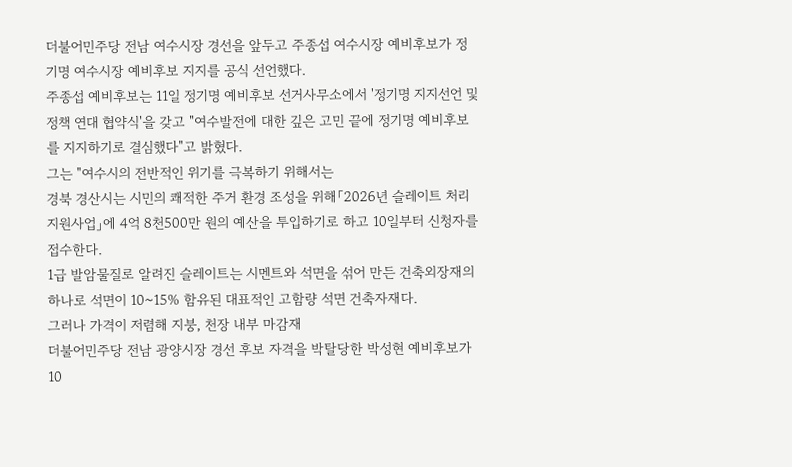더불어민주당 전남 여수시장 경선을 앞두고 주종섭 여수시장 예비후보가 정기명 여수시장 예비후보 지지를 공식 선언했다.
주종섭 예비후보는 11일 정기명 예비후보 선거사무소에서 '정기명 지지선언 및 정책 연대 협약식'을 갖고 "여수발전에 대한 깊은 고민 끝에 정기명 예비후보를 지지하기로 결심했다"고 밝혔다.
그는 "여수시의 전반적인 위기를 극복하기 위해서는
경북 경산시는 시민의 쾌적한 주거 환경 조성을 위해「2026년 슬레이트 처리 지원사업」에 4억 8천500만 원의 예산을 투입하기로 하고 10일부터 신청자를 접수한다.
1급 발암물질로 알려진 슬레이트는 시멘트와 석면을 섞어 만든 건축외장재의 하나로 석면이 10~15% 함유된 대표적인 고함량 석면 건축자재다.
그러나 가격이 저렴해 지붕, 천장 내부 마감재
더불어민주당 전남 광양시장 경선 후보 자격을 박탈당한 박성현 예비후보가 10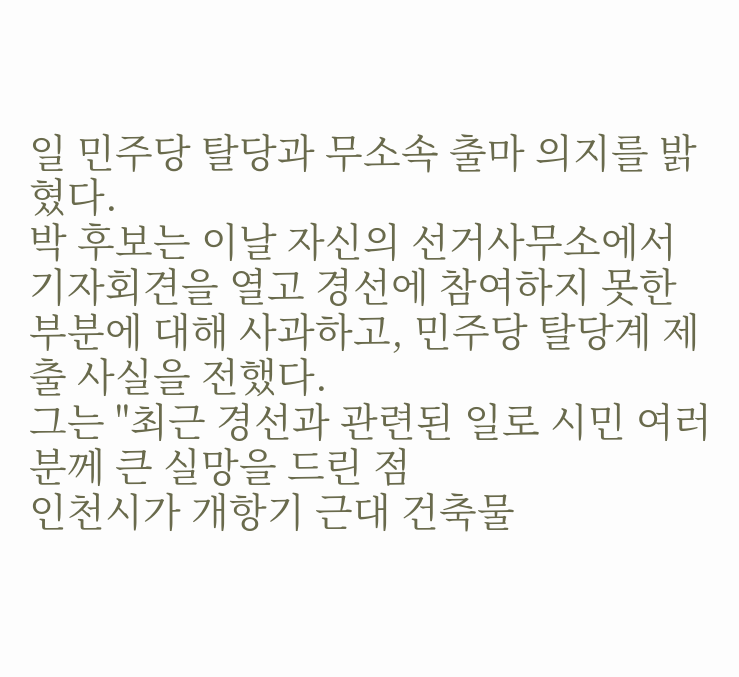일 민주당 탈당과 무소속 출마 의지를 밝혔다.
박 후보는 이날 자신의 선거사무소에서 기자회견을 열고 경선에 참여하지 못한 부분에 대해 사과하고, 민주당 탈당계 제출 사실을 전했다.
그는 "최근 경선과 관련된 일로 시민 여러분께 큰 실망을 드린 점
인천시가 개항기 근대 건축물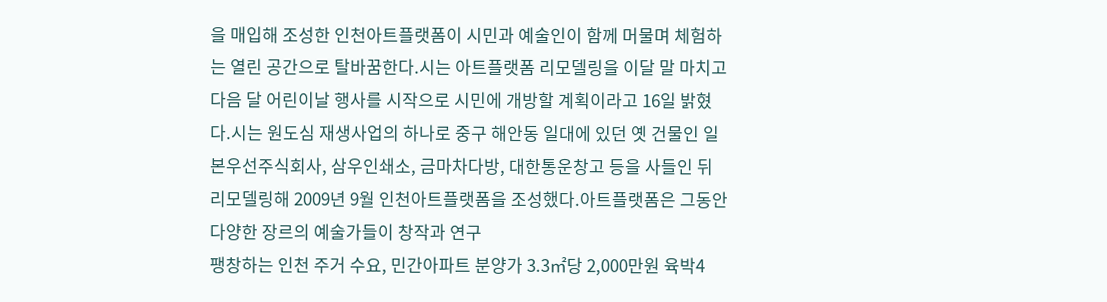을 매입해 조성한 인천아트플랫폼이 시민과 예술인이 함께 머물며 체험하는 열린 공간으로 탈바꿈한다.시는 아트플랫폼 리모델링을 이달 말 마치고 다음 달 어린이날 행사를 시작으로 시민에 개방할 계획이라고 16일 밝혔다.시는 원도심 재생사업의 하나로 중구 해안동 일대에 있던 옛 건물인 일본우선주식회사, 삼우인쇄소, 금마차다방, 대한통운창고 등을 사들인 뒤 리모델링해 2009년 9월 인천아트플랫폼을 조성했다.아트플랫폼은 그동안 다양한 장르의 예술가들이 창작과 연구
팽창하는 인천 주거 수요, 민간아파트 분양가 3.3㎡당 2,000만원 육박4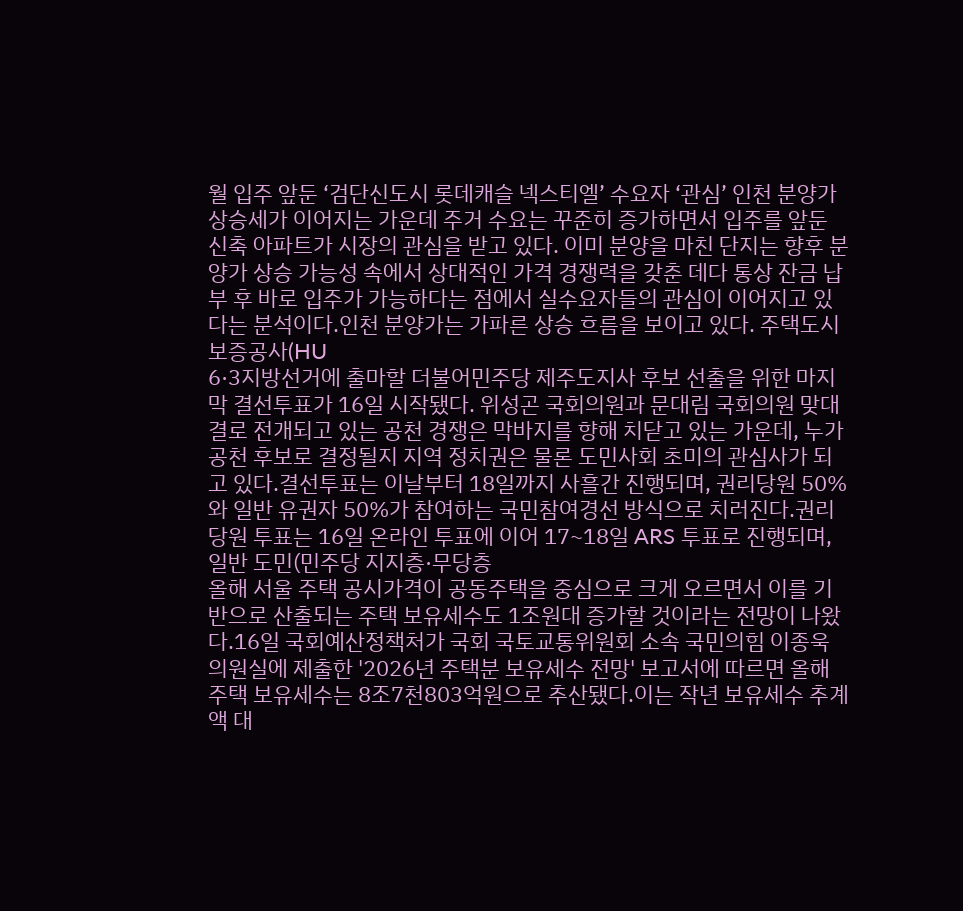월 입주 앞둔 ‘검단신도시 롯데캐슬 넥스티엘’ 수요자 ‘관심’ 인천 분양가 상승세가 이어지는 가운데 주거 수요는 꾸준히 증가하면서 입주를 앞둔 신축 아파트가 시장의 관심을 받고 있다. 이미 분양을 마친 단지는 향후 분양가 상승 가능성 속에서 상대적인 가격 경쟁력을 갖춘 데다 통상 잔금 납부 후 바로 입주가 가능하다는 점에서 실수요자들의 관심이 이어지고 있다는 분석이다.인천 분양가는 가파른 상승 흐름을 보이고 있다. 주택도시보증공사(HU
6·3지방선거에 출마할 더불어민주당 제주도지사 후보 선출을 위한 마지막 결선투표가 16일 시작됐다. 위성곤 국회의원과 문대림 국회의원 맞대결로 전개되고 있는 공천 경쟁은 막바지를 향해 치닫고 있는 가운데, 누가 공천 후보로 결정될지 지역 정치권은 물론 도민사회 초미의 관심사가 되고 있다.결선투표는 이날부터 18일까지 사흘간 진행되며, 권리당원 50%와 일반 유권자 50%가 참여하는 국민참여경선 방식으로 치러진다.권리당원 투표는 16일 온라인 투표에 이어 17~18일 ARS 투표로 진행되며, 일반 도민(민주당 지지층·무당층
올해 서울 주택 공시가격이 공동주택을 중심으로 크게 오르면서 이를 기반으로 산출되는 주택 보유세수도 1조원대 증가할 것이라는 전망이 나왔다.16일 국회예산정책처가 국회 국토교통위원회 소속 국민의힘 이종욱 의원실에 제출한 '2026년 주택분 보유세수 전망' 보고서에 따르면 올해 주택 보유세수는 8조7천803억원으로 추산됐다.이는 작년 보유세수 추계액 대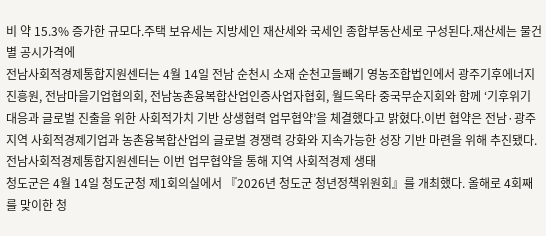비 약 15.3% 증가한 규모다.주택 보유세는 지방세인 재산세와 국세인 종합부동산세로 구성된다.재산세는 물건별 공시가격에
전남사회적경제통합지원센터는 4월 14일 전남 순천시 소재 순천고들빼기 영농조합법인에서 광주기후에너지진흥원, 전남마을기업협의회, 전남농촌융복합산업인증사업자협회, 월드옥타 중국무순지회와 함께 ‘기후위기 대응과 글로벌 진출을 위한 사회적가치 기반 상생협력 업무협약’을 체결했다고 밝혔다.이번 협약은 전남·광주 지역 사회적경제기업과 농촌융복합산업의 글로벌 경쟁력 강화와 지속가능한 성장 기반 마련을 위해 추진됐다.전남사회적경제통합지원센터는 이번 업무협약을 통해 지역 사회적경제 생태
청도군은 4월 14일 청도군청 제1회의실에서 『2026년 청도군 청년정책위원회』를 개최했다. 올해로 4회째를 맞이한 청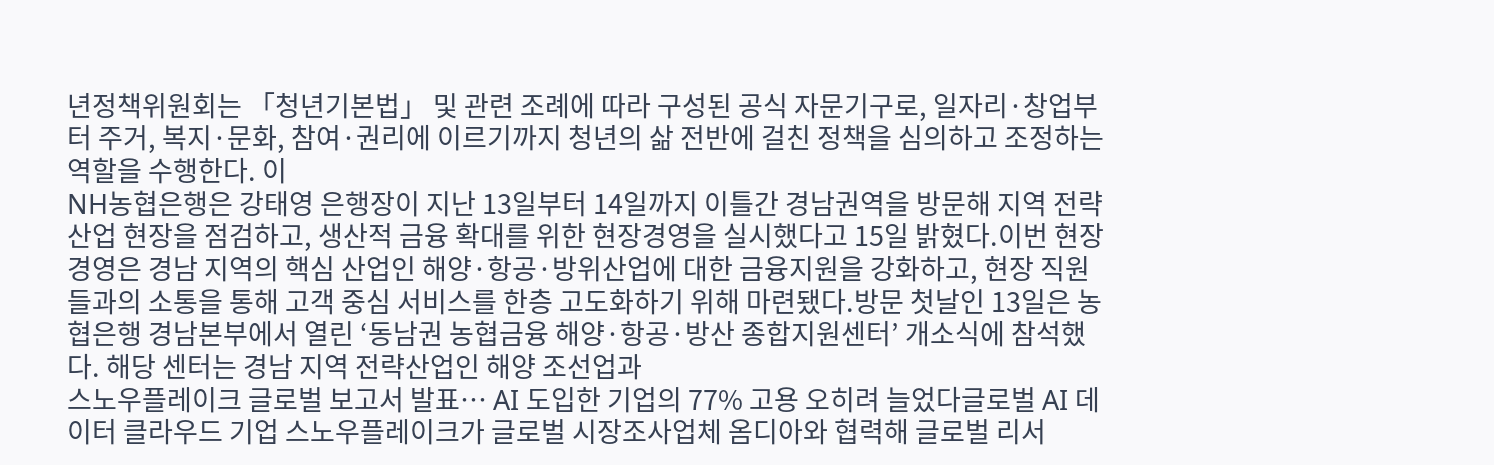년정책위원회는 「청년기본법」 및 관련 조례에 따라 구성된 공식 자문기구로, 일자리·창업부터 주거, 복지·문화, 참여·권리에 이르기까지 청년의 삶 전반에 걸친 정책을 심의하고 조정하는 역할을 수행한다. 이
NH농협은행은 강태영 은행장이 지난 13일부터 14일까지 이틀간 경남권역을 방문해 지역 전략산업 현장을 점검하고, 생산적 금융 확대를 위한 현장경영을 실시했다고 15일 밝혔다.이번 현장경영은 경남 지역의 핵심 산업인 해양·항공·방위산업에 대한 금융지원을 강화하고, 현장 직원들과의 소통을 통해 고객 중심 서비스를 한층 고도화하기 위해 마련됐다.방문 첫날인 13일은 농협은행 경남본부에서 열린 ‘동남권 농협금융 해양·항공·방산 종합지원센터’ 개소식에 참석했다. 해당 센터는 경남 지역 전략산업인 해양 조선업과
스노우플레이크 글로벌 보고서 발표… AI 도입한 기업의 77% 고용 오히려 늘었다글로벌 AI 데이터 클라우드 기업 스노우플레이크가 글로벌 시장조사업체 옴디아와 협력해 글로벌 리서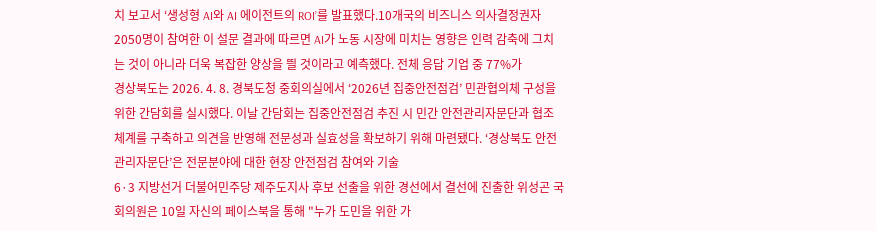치 보고서 ‘생성형 AI와 AI 에이전트의 ROI’를 발표했다.10개국의 비즈니스 의사결정권자 2050명이 참여한 이 설문 결과에 따르면 AI가 노동 시장에 미치는 영향은 인력 감축에 그치는 것이 아니라 더욱 복잡한 양상을 띌 것이라고 예측했다. 전체 응답 기업 중 77%가
경상북도는 2026. 4. 8. 경북도청 중회의실에서 ‘2026년 집중안전점검’ 민관협의체 구성을 위한 간담회를 실시했다. 이날 간담회는 집중안전점검 추진 시 민간 안전관리자문단과 협조체계를 구축하고 의견을 반영해 전문성과 실효성을 확보하기 위해 마련됐다. ‘경상북도 안전관리자문단’은 전문분야에 대한 현장 안전점검 참여와 기술
6·3 지방선거 더불어민주당 제주도지사 후보 선출을 위한 경선에서 결선에 진출한 위성곤 국회의원은 10일 자신의 페이스북을 통해 "누가 도민을 위한 가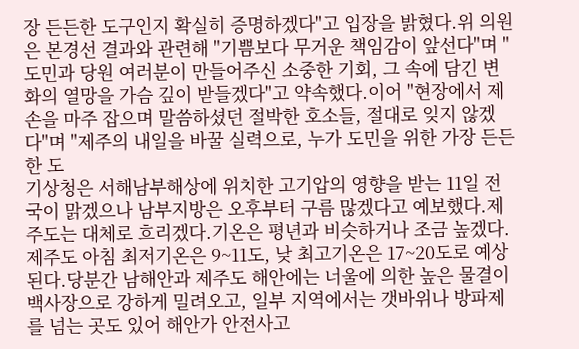장 든든한 도구인지 확실히 증명하겠다"고 입장을 밝혔다.위 의원은 본경선 결과와 관련해 "기쁨보다 무거운 책임감이 앞선다"며 "도민과 당원 여러분이 만들어주신 소중한 기회, 그 속에 담긴 변화의 열망을 가슴 깊이 받들겠다"고 약속했다.이어 "현장에서 제 손을 마주 잡으며 말씀하셨던 절박한 호소들, 절대로 잊지 않겠다"며 "제주의 내일을 바꿀 실력으로, 누가 도민을 위한 가장 든든한 도
기상청은 서해남부해상에 위치한 고기압의 영향을 받는 11일 전국이 맑겠으나 남부지방은 오후부터 구름 많겠다고 예보했다.제주도는 대체로 흐리겠다.기온은 평년과 비슷하거나 조금 높겠다. 제주도 아침 최저기온은 9~11도, 낮 최고기온은 17~20도로 예상된다.당분간 남해안과 제주도 해안에는 너울에 의한 높은 물결이 백사장으로 강하게 밀려오고, 일부 지역에서는 갯바위나 방파제를 넘는 곳도 있어 해안가 안전사고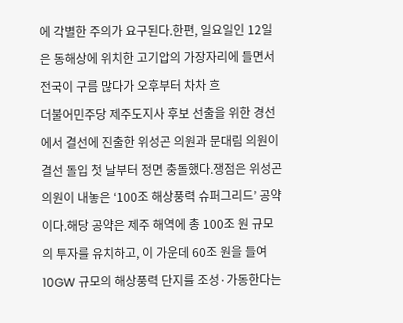에 각별한 주의가 요구된다.한편, 일요일인 12일은 동해상에 위치한 고기압의 가장자리에 들면서 전국이 구름 많다가 오후부터 차차 흐
더불어민주당 제주도지사 후보 선출을 위한 경선에서 결선에 진출한 위성곤 의원과 문대림 의원이 결선 돌입 첫 날부터 정면 충돌했다.쟁점은 위성곤 의원이 내놓은 ‘100조 해상풍력 슈퍼그리드’ 공약이다.해당 공약은 제주 해역에 총 100조 원 규모의 투자를 유치하고, 이 가운데 60조 원을 들여 10GW 규모의 해상풍력 단지를 조성·가동한다는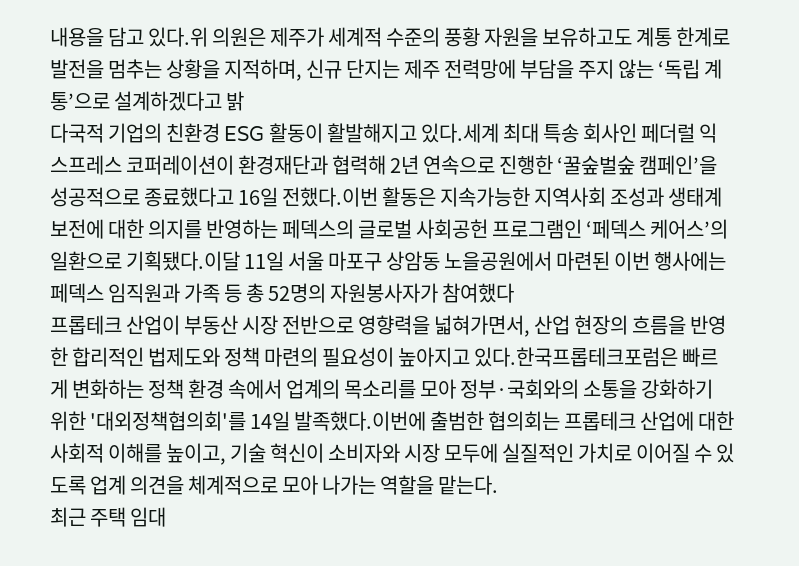내용을 담고 있다.위 의원은 제주가 세계적 수준의 풍황 자원을 보유하고도 계통 한계로 발전을 멈추는 상황을 지적하며, 신규 단지는 제주 전력망에 부담을 주지 않는 ‘독립 계통’으로 설계하겠다고 밝
다국적 기업의 친환경 ESG 활동이 활발해지고 있다.세계 최대 특송 회사인 페더럴 익스프레스 코퍼레이션이 환경재단과 협력해 2년 연속으로 진행한 ‘꿀숲벌숲 캠페인’을 성공적으로 종료했다고 16일 전했다.이번 활동은 지속가능한 지역사회 조성과 생태계 보전에 대한 의지를 반영하는 페덱스의 글로벌 사회공헌 프로그램인 ‘페덱스 케어스’의 일환으로 기획됐다.이달 11일 서울 마포구 상암동 노을공원에서 마련된 이번 행사에는 페덱스 임직원과 가족 등 총 52명의 자원봉사자가 참여했다
프롭테크 산업이 부동산 시장 전반으로 영향력을 넓혀가면서, 산업 현장의 흐름을 반영한 합리적인 법제도와 정책 마련의 필요성이 높아지고 있다.한국프롭테크포럼은 빠르게 변화하는 정책 환경 속에서 업계의 목소리를 모아 정부·국회와의 소통을 강화하기 위한 '대외정책협의회'를 14일 발족했다.이번에 출범한 협의회는 프롭테크 산업에 대한 사회적 이해를 높이고, 기술 혁신이 소비자와 시장 모두에 실질적인 가치로 이어질 수 있도록 업계 의견을 체계적으로 모아 나가는 역할을 맡는다.
최근 주택 임대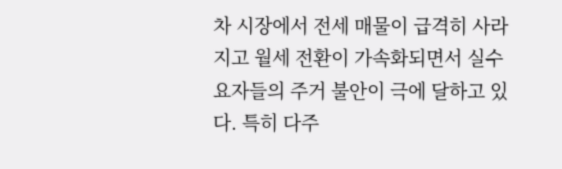차 시장에서 전세 매물이 급격히 사라지고 월세 전환이 가속화되면서 실수요자들의 주거 불안이 극에 달하고 있다. 특히 다주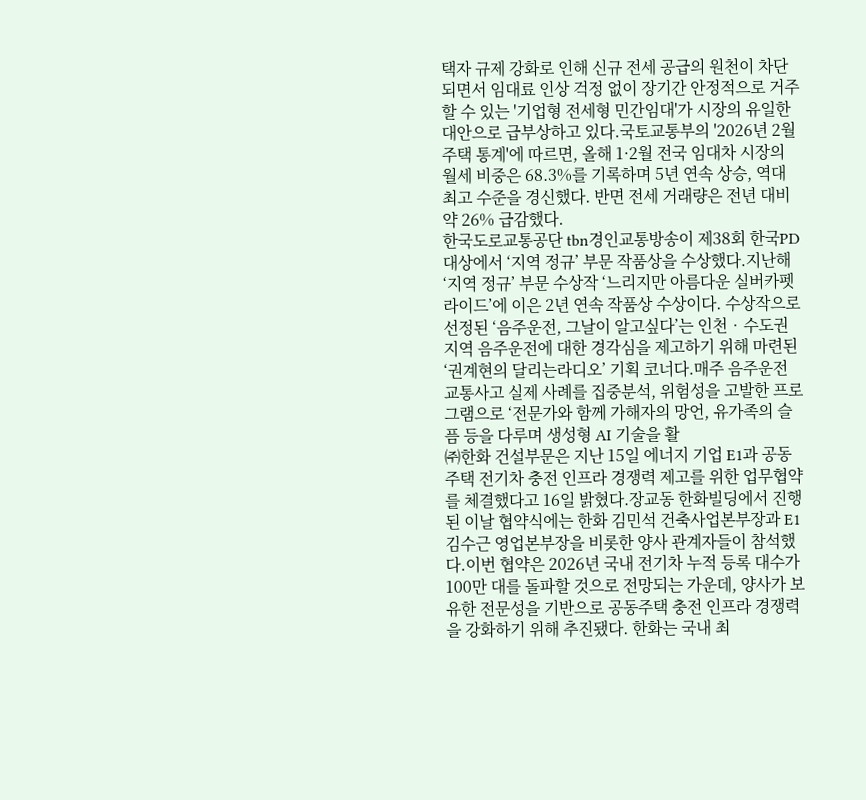택자 규제 강화로 인해 신규 전세 공급의 원천이 차단되면서 임대료 인상 걱정 없이 장기간 안정적으로 거주할 수 있는 '기업형 전세형 민간임대'가 시장의 유일한 대안으로 급부상하고 있다.국토교통부의 '2026년 2월 주택 통계'에 따르면, 올해 1·2월 전국 임대차 시장의 월세 비중은 68.3%를 기록하며 5년 연속 상승, 역대 최고 수준을 경신했다. 반면 전세 거래량은 전년 대비 약 26% 급감했다.
한국도로교통공단 tbn경인교통방송이 제38회 한국PD대상에서 ‘지역 정규’ 부문 작품상을 수상했다.지난해 ‘지역 정규’ 부문 수상작 ‘느리지만 아름다운 실버카펫라이드’에 이은 2년 연속 작품상 수상이다. 수상작으로 선정된 ‘음주운전, 그날이 알고싶다’는 인천‧수도권 지역 음주운전에 대한 경각심을 제고하기 위해 마련된 ‘권계현의 달리는라디오’ 기획 코너다.매주 음주운전 교통사고 실제 사례를 집중분석, 위험성을 고발한 프로그램으로 ‘전문가와 함께 가해자의 망언, 유가족의 슬픔 등을 다루며 생성형 AI 기술을 활
㈜한화 건설부문은 지난 15일 에너지 기업 E1과 공동주택 전기차 충전 인프라 경쟁력 제고를 위한 업무협약를 체결했다고 16일 밝혔다.장교동 한화빌딩에서 진행된 이날 협약식에는 한화 김민석 건축사업본부장과 E1 김수근 영업본부장을 비롯한 양사 관계자들이 참석했다.이번 협약은 2026년 국내 전기차 누적 등록 대수가 100만 대를 돌파할 것으로 전망되는 가운데, 양사가 보유한 전문성을 기반으로 공동주택 충전 인프라 경쟁력을 강화하기 위해 추진됐다. 한화는 국내 최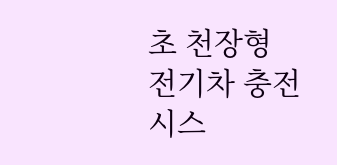초 천장형 전기차 충전시스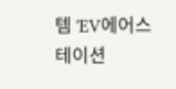템 'EV에어스테이션